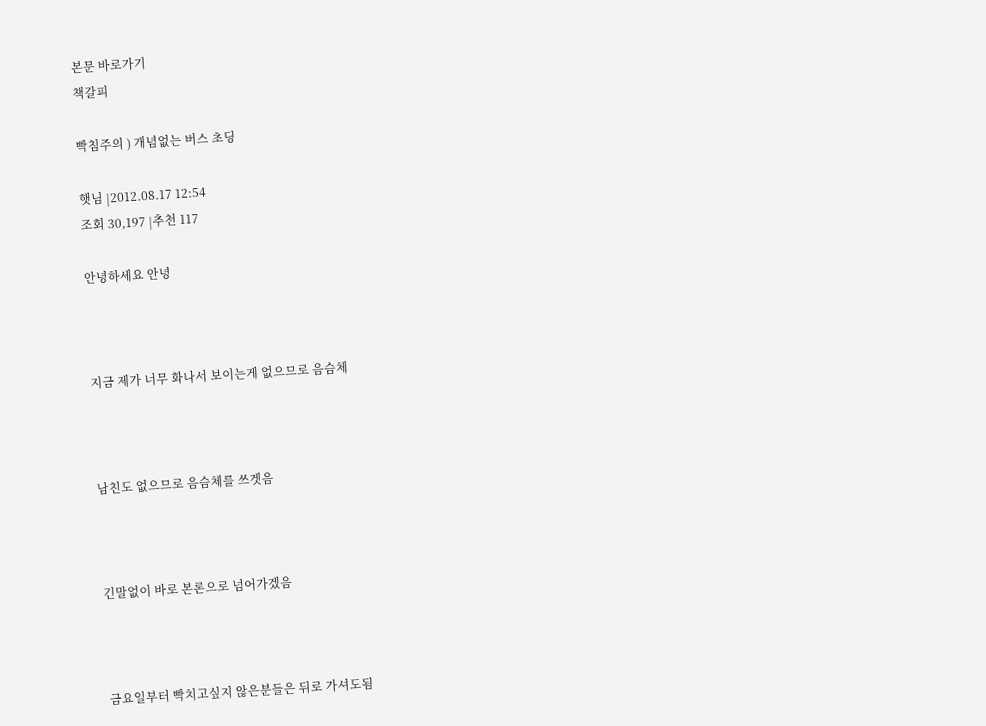본문 바로가기
책갈피

빡침주의 ) 개념없는 버스 초딩

햇님 |2012.08.17 12:54
조회 30,197 |추천 117

안녕하세요 안녕



지금 제가 너무 화나서 보이는게 없으므로 음슴체



남친도 없으므로 음슴체를 쓰겟음



긴말없이 바로 본론으로 넘어가겠음



금요일부터 빡치고싶지 않은분들은 뒤로 가셔도됨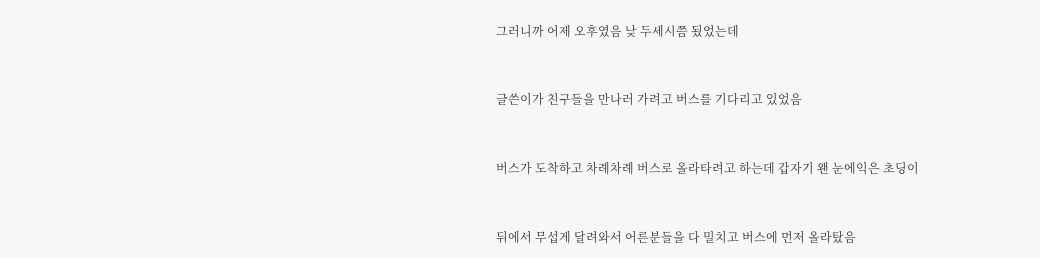그러니까 어제 오후였음 낮 두세시쯤 됬었는데



글쓴이가 친구들을 만나러 가려고 버스를 기다리고 있었음



버스가 도착하고 차례차례 버스로 올라타려고 하는데 갑자기 왠 눈에익은 초딩이



뒤에서 무섭게 달려와서 어른분들을 다 밀치고 버스에 먼저 올라탔음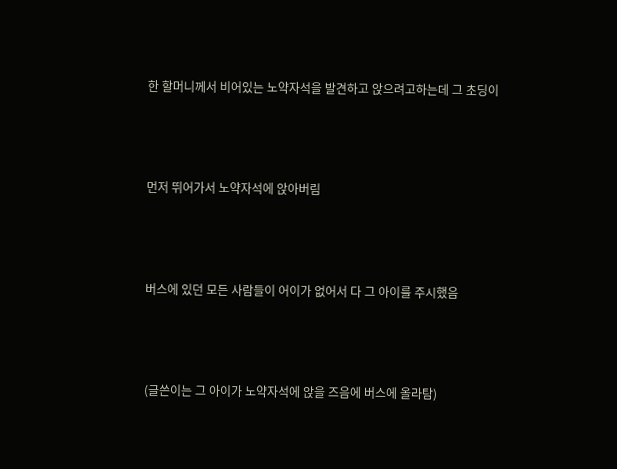한 할머니께서 비어있는 노약자석을 발견하고 앉으려고하는데 그 초딩이



먼저 뛰어가서 노약자석에 앉아버림



버스에 있던 모든 사람들이 어이가 없어서 다 그 아이를 주시했음



(글쓴이는 그 아이가 노약자석에 앉을 즈음에 버스에 올라탐)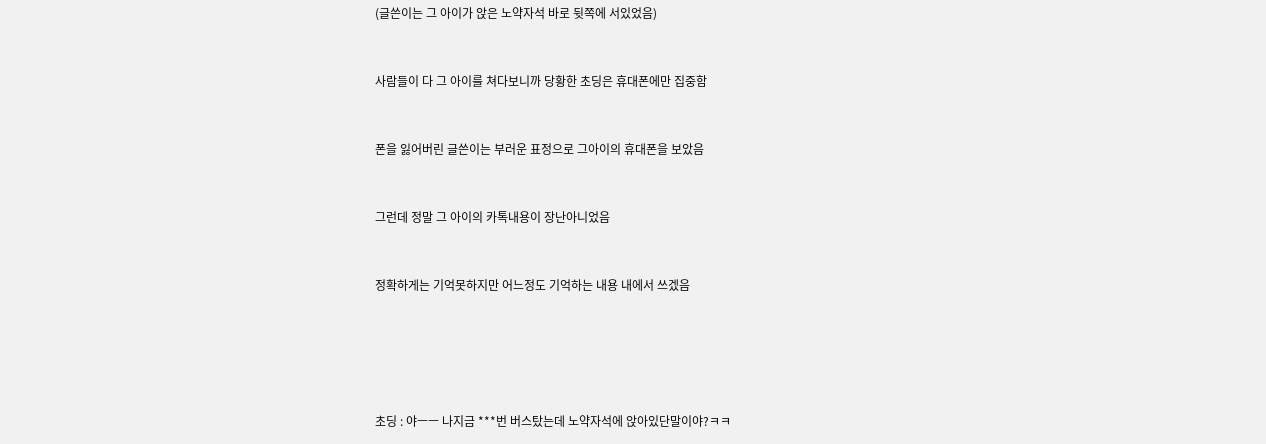(글쓴이는 그 아이가 앉은 노약자석 바로 뒷쪽에 서있었음)



사람들이 다 그 아이를 쳐다보니까 당황한 초딩은 휴대폰에만 집중함



폰을 잃어버린 글쓴이는 부러운 표정으로 그아이의 휴대폰을 보았음



그런데 정말 그 아이의 카톡내용이 장난아니었음



정확하게는 기억못하지만 어느정도 기억하는 내용 내에서 쓰겠음







초딩 : 야ㅡㅡ 나지금 ***번 버스탔는데 노약자석에 앉아있단말이야?ㅋㅋ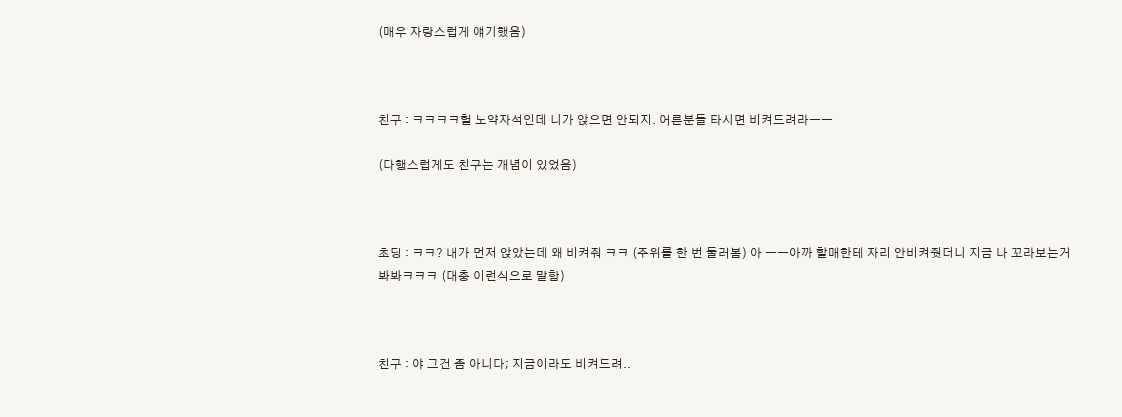(매우 자랑스럽게 얘기했음)



친구 : ㅋㅋㅋㅋ헐 노약자석인데 니가 앉으면 안되지. 어른분들 타시면 비켜드려라ㅡㅡ

(다행스럽게도 친구는 개념이 있었음)



초딩 : ㅋㅋ? 내가 먼저 앉았는데 왜 비켜줘 ㅋㅋ (주위를 한 번 둘러봄) 아 ㅡㅡ아까 할매한테 자리 안비켜줫더니 지금 나 꼬라보는거 봐봐ㅋㅋㅋ (대충 이런식으로 말함)



친구 : 야 그건 좀 아니다; 지금이라도 비켜드려..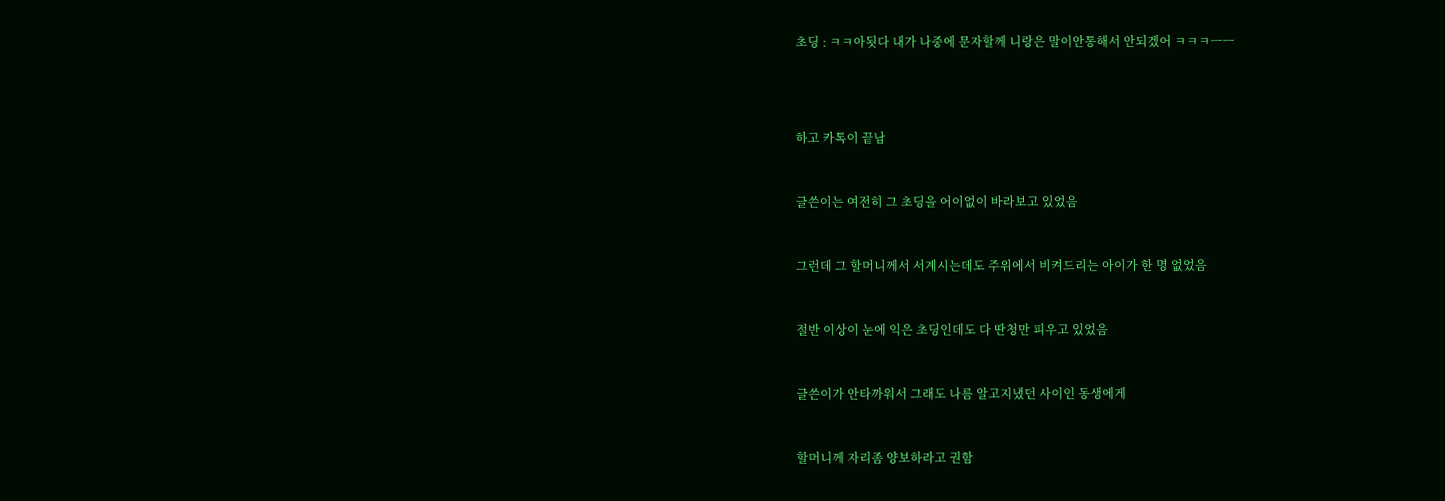초딩 : ㅋㅋ아됫다 내가 나중에 문자할께 니랑은 말이안통해서 안되겠어 ㅋㅋㅋㅡㅡ





하고 카톡이 끝남



글쓴이는 여전히 그 초딩을 어이없이 바라보고 있었음



그런데 그 할머니께서 서계시는데도 주위에서 비켜드리는 아이가 한 명 없었음



절반 이상이 눈에 익은 초딩인데도 다 딴청만 피우고 있었음



글쓴이가 안타까워서 그래도 나름 알고지냈던 사이인 동생에게



할머니께 자리좀 양보하라고 권함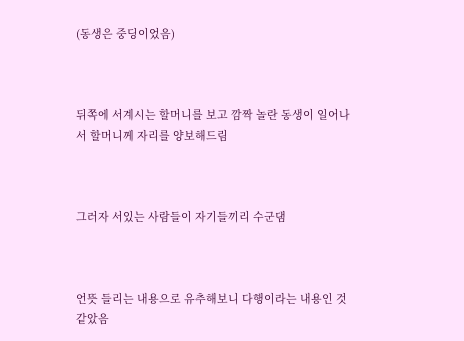(동생은 중딩이었음)



뒤쪽에 서계시는 할머니를 보고 깜짝 놀란 동생이 일어나서 할머니께 자리를 양보해드림



그러자 서있는 사람들이 자기들끼리 수군댐



언뜻 들리는 내용으로 유추해보니 다행이라는 내용인 것 같았음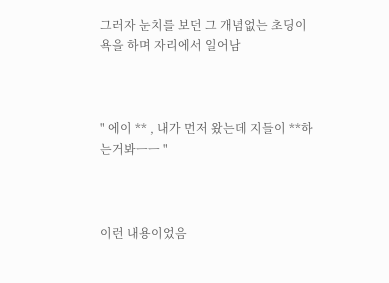그러자 눈치를 보던 그 개념없는 초딩이 욕을 하며 자리에서 일어남



" 에이 ** , 내가 먼저 왔는데 지들이 **하는거봐ㅡㅡ "



이런 내용이었음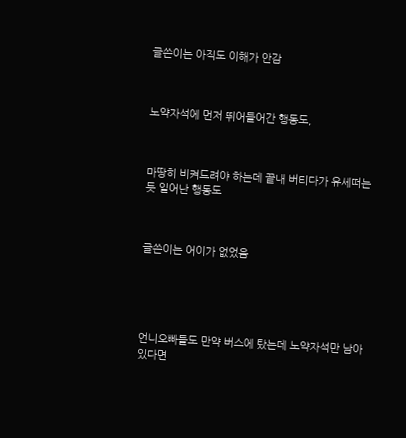글쓴이는 아직도 이해가 안감



노약자석에 먼저 뛰어들어간 행동도,



마땅히 비켜드려야 하는데 끝내 버티다가 유세떠는 듯 일어난 행동도



글쓴이는 어이가 없었음





언니오빠들도 만약 버스에 탔는데 노약자석만 남아있다면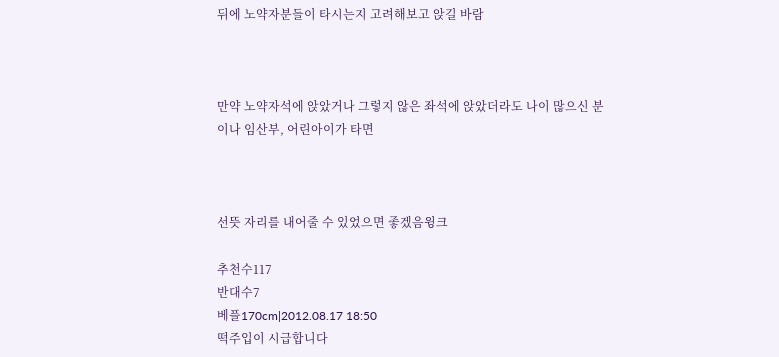뒤에 노약자분들이 타시는지 고려해보고 앉길 바람



만약 노약자석에 앉았거나 그렇지 않은 좌석에 앉았더라도 나이 많으신 분이나 임산부, 어린아이가 타면



선뜻 자리를 내어줄 수 있었으면 좋겠음윙크

추천수117
반대수7
베플170cm|2012.08.17 18:50
떡주입이 시급합니다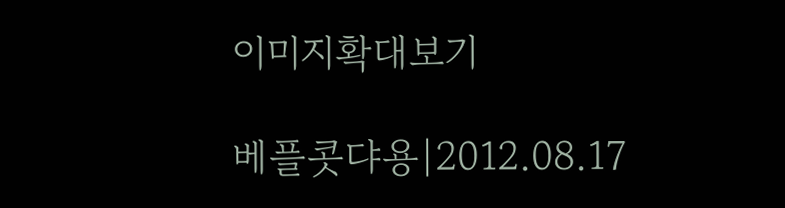이미지확대보기

베플콧댜용|2012.08.17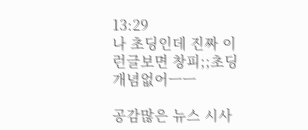13:29
나 초딩인데 진짜 이런글보면 창피;;초딩 개념없어ㅡㅡ

공감많은 뉴스 시사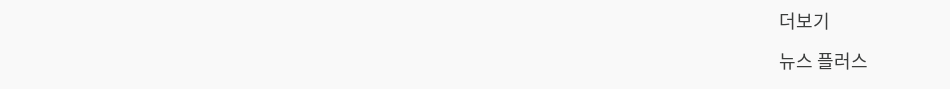더보기

뉴스 플러스